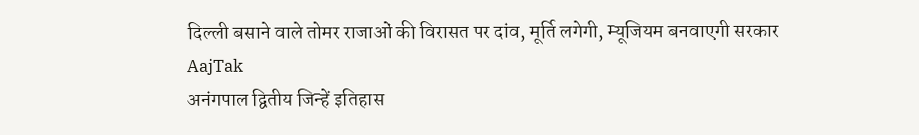दिल्ली बसाने वाले तोमर राजाओं की विरासत पर दांव, मूर्ति लगेगी, म्यूजियम बनवाएगी सरकार
AajTak
अनंगपाल द्वितीय जिन्हें इतिहास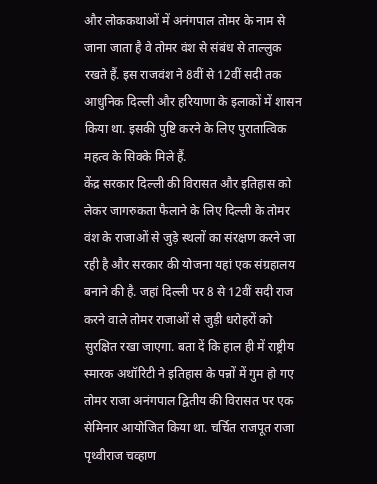और लोककथाओं में अनंगपाल तोमर के नाम से जाना जाता है वे तोमर वंश से संबंध से ताल्लुक रखते हैं. इस राजवंश ने 8वीं से 12वीं सदी तक आधुनिक दिल्ली और हरियाणा के इलाकों में शासन किया था. इसकी पुष्टि करने के लिए पुरातात्विक महत्व के सिक्के मिले हैं.
केंद्र सरकार दिल्ली की विरासत और इतिहास को लेकर जागरुकता फैलाने के लिए दिल्ली के तोमर वंश के राजाओं से जुड़े स्थलों का संरक्षण करने जा रही है और सरकार की योजना यहां एक संग्रहालय बनाने की है. जहां दिल्ली पर 8 से 12वीं सदी राज करने वाले तोमर राजाओं से जुड़ी धरोहरों को सुरक्षित रखा जाएगा. बता दें कि हाल ही में राष्ट्रीय स्मारक अथॉरिटी ने इतिहास के पन्नों में गुम हो गए तोमर राजा अनंगपाल द्वितीय की विरासत पर एक सेमिनार आयोजित किया था. चर्चित राजपूत राजा पृथ्वीराज चव्हाण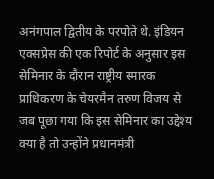अनंगपाल द्वितीय के परपोते थे. इंडियन एक्सप्रेस की एक रिपोर्ट के अनुसार इस सेमिनार के दौरान राष्ट्रीय स्मारक प्राधिकरण के चेयरमैन तरुण विजय से जब पूछा गया कि इस सेमिनार का उद्देश्य क्या है तो उन्होंने प्रधानमंत्री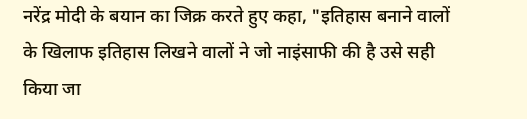नरेंद्र मोदी के बयान का जिक्र करते हुए कहा, "इतिहास बनाने वालों के खिलाफ इतिहास लिखने वालों ने जो नाइंसाफी की है उसे सही किया जा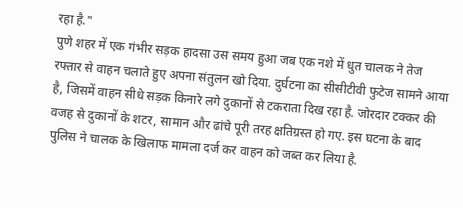रहा है."
पुणे शहर में एक गंभीर सड़क हादसा उस समय हुआ जब एक नशे में धुत चालक ने तेज रफ्तार से वाहन चलाते हुए अपना संतुलन खो दिया. दुर्घटना का सीसीटीवी फुटेज सामने आया है, जिसमें वाहन सीधे सड़क किनारे लगे दुकानों से टकराता दिख रहा है. जोरदार टक्कर की वजह से दुकानों के शटर, सामान और ढांचे पूरी तरह क्षतिग्रस्त हो गए. इस घटना के बाद पुलिस ने चालक के खिलाफ मामला दर्ज कर वाहन को जब्त कर लिया है.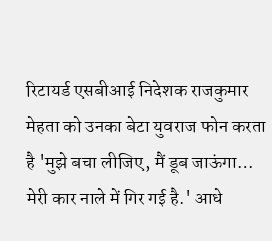रिटायर्ड एसबीआई निदेशक राजकुमार मेहता को उनका बेटा युवराज फोन करता है 'मुझे बचा लीजिए, मैं डूब जाऊंगा… मेरी कार नाले में गिर गई है.' आधे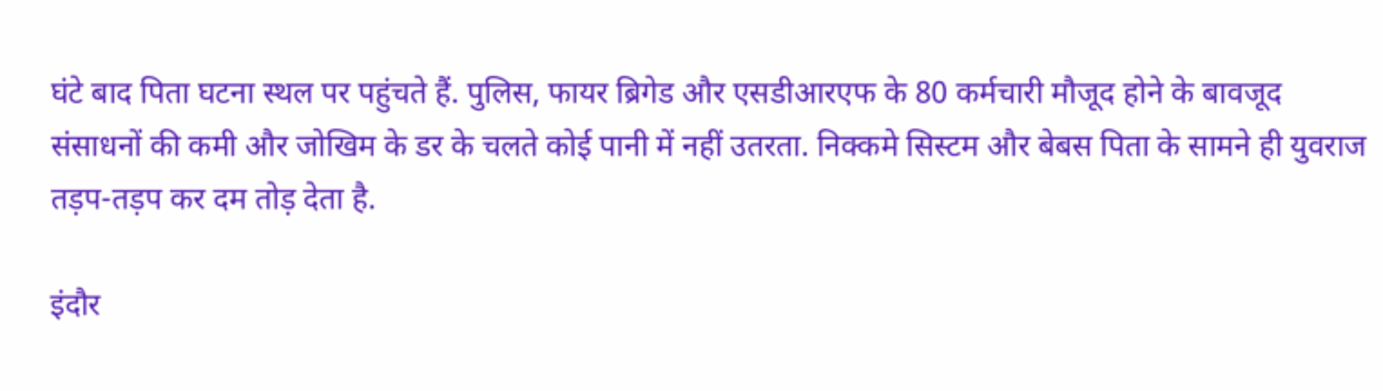घंटे बाद पिता घटना स्थल पर पहुंचते हैं. पुलिस, फायर ब्रिगेड और एसडीआरएफ के 80 कर्मचारी मौजूद होने के बावजूद संसाधनों की कमी और जोखिम के डर के चलते कोई पानी में नहीं उतरता. निक्कमे सिस्टम और बेबस पिता के सामने ही युवराज तड़प-तड़प कर दम तोड़ देता है.

इंदौर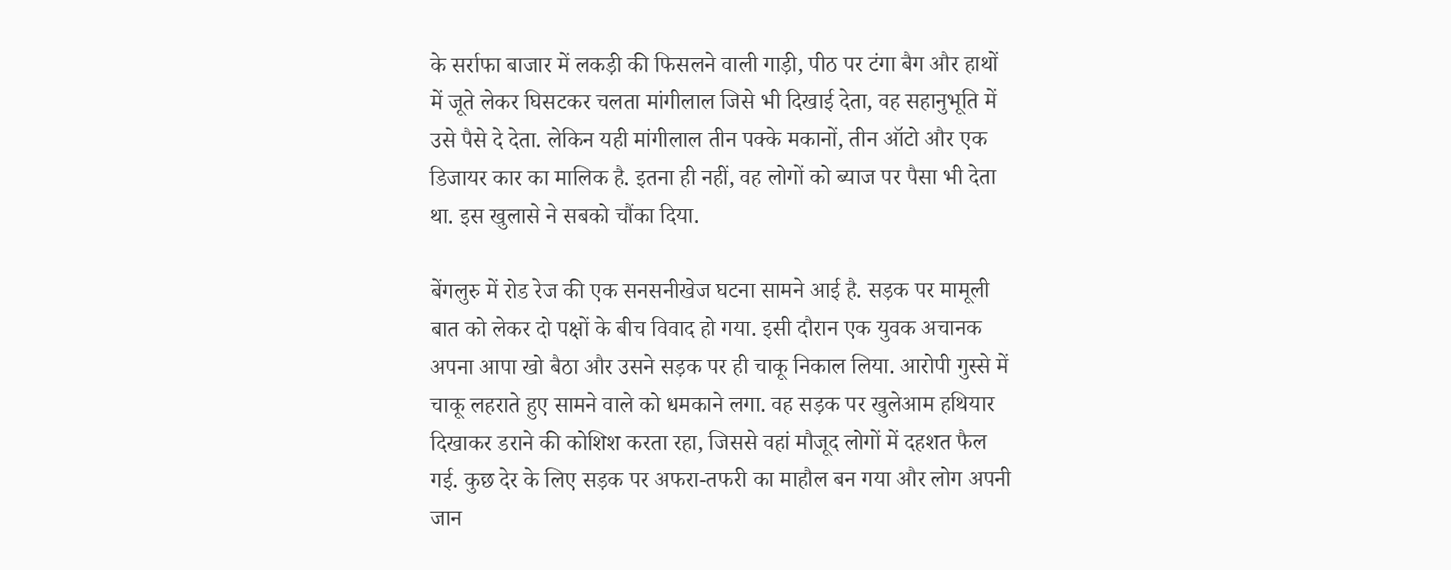के सर्राफा बाजार में लकड़ी की फिसलने वाली गाड़ी, पीठ पर टंगा बैग और हाथों में जूते लेकर घिसटकर चलता मांगीलाल जिसे भी दिखाई देता, वह सहानुभूति में उसे पैसे दे देता. लेकिन यही मांगीलाल तीन पक्के मकानों, तीन ऑटो और एक डिजायर कार का मालिक है. इतना ही नहीं, वह लोगों को ब्याज पर पैसा भी देता था. इस खुलासे ने सबको चौंका दिया.

बेंगलुरु में रोड रेज की एक सनसनीखेज घटना सामने आई है. सड़क पर मामूली बात को लेकर दो पक्षों के बीच विवाद हो गया. इसी दौरान एक युवक अचानक अपना आपा खो बैठा और उसने सड़क पर ही चाकू निकाल लिया. आरोपी गुस्से में चाकू लहराते हुए सामने वाले को धमकाने लगा. वह सड़क पर खुलेआम हथियार दिखाकर डराने की कोशिश करता रहा, जिससे वहां मौजूद लोगों में दहशत फैल गई. कुछ देर के लिए सड़क पर अफरा-तफरी का माहौल बन गया और लोग अपनी जान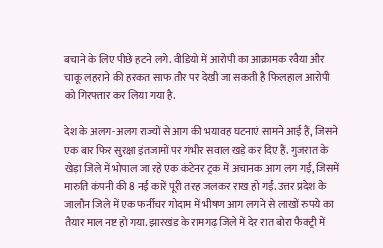बचाने के लिए पीछे हटने लगे. वीडियो में आरोपी का आक्रामक रवैया और चाकू लहराने की हरकत साफ तौर पर देखी जा सकती है फिलहाल आरोपी को गिरफ्तार कर लिया गया है.

देश के अलग-अलग राज्यों से आग की भयावह घटनाएं सामने आई हैं, जिसने एक बार फिर सुरक्षा इंतजामों पर गंभीर सवाल खड़े कर दिए हैं. गुजरात के खेड़ा जिले में भोपाल जा रहे एक कंटेनर ट्रक में अचानक आग लग गई, जिसमें मारुति कंपनी की 8 नई कारें पूरी तरह जलकर राख हो गईं. उत्तर प्रदेश के जालौन जिले में एक फर्नीचर गोदाम में भीषण आग लगने से लाखों रुपये का तैयार माल नष्ट हो गया. झारखंड के रामगढ़ जिले में देर रात बोरा फैक्ट्री में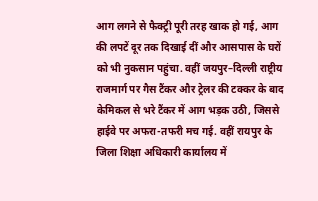आग लगने से फैक्ट्री पूरी तरह खाक हो गई, आग की लपटें दूर तक दिखाई दीं और आसपास के घरों को भी नुकसान पहुंचा. वहीं जयपुर–दिल्ली राष्ट्रीय राजमार्ग पर गैस टैंकर और ट्रेलर की टक्कर के बाद केमिकल से भरे टैंकर में आग भड़क उठी, जिससे हाईवे पर अफरा-तफरी मच गई. वहीं रायपुर के जिला शिक्षा अधिकारी कार्यालय में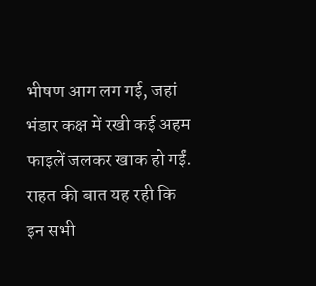भीषण आग लग गई, जहां भंडार कक्ष में रखी कई अहम फाइलें जलकर खाक हो गईं. राहत की बात यह रही कि इन सभी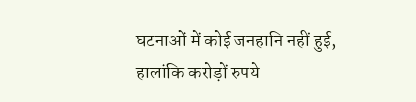घटनाओं में कोई जनहानि नहीं हुई, हालांकि करोड़ों रुपये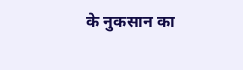के नुकसान का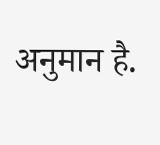अनुमान है.